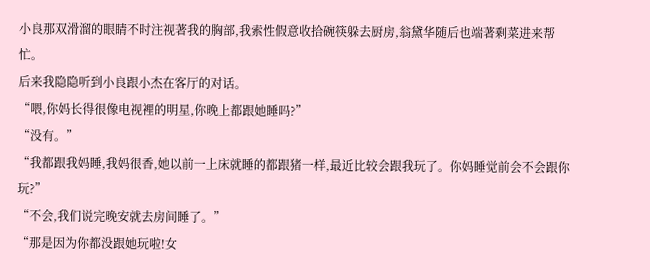小良那双滑溜的眼睛不时注视著我的胸部,我索性假意收拾碗筷躲去厨房,翁黛华随后也端著剩菜进来帮忙。
后来我隐隐听到小良跟小杰在客厅的对话。
“喂,你妈长得很像电视裡的明星,你晚上都跟她睡吗?”
“没有。”
“我都跟我妈睡,我妈很香,她以前一上床就睡的都跟猪一样,最近比较会跟我玩了。你妈睡觉前会不会跟你玩?”
“不会,我们说完晚安就去房间睡了。”
“那是因为你都没跟她玩啦!女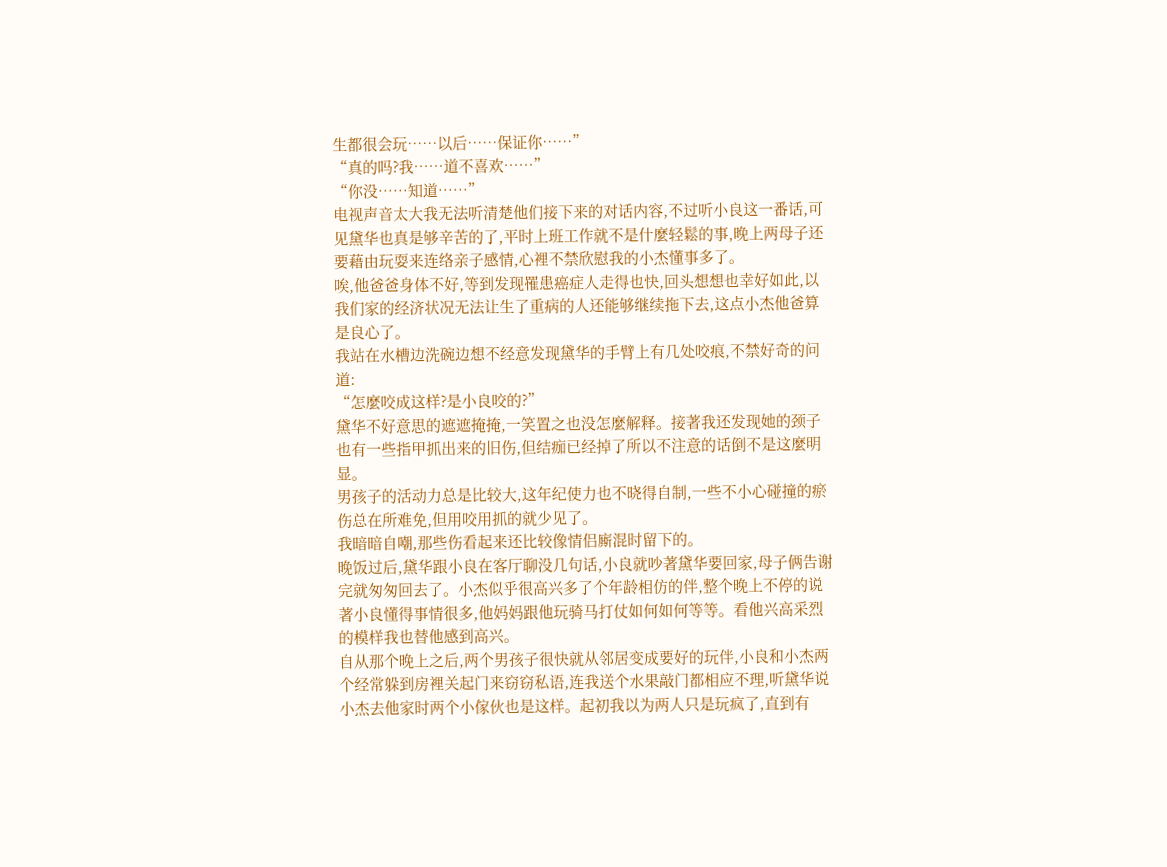生都很会玩……以后……保证你……”
“真的吗?我……道不喜欢……”
“你没……知道……”
电视声音太大我无法听清楚他们接下来的对话内容,不过听小良这一番话,可见黛华也真是够辛苦的了,平时上班工作就不是什麼轻鬆的事,晚上两母子还要藉由玩耍来连络亲子感情,心裡不禁欣慰我的小杰懂事多了。
唉,他爸爸身体不好,等到发现罹患癌症人走得也快,回头想想也幸好如此,以我们家的经济状况无法让生了重病的人还能够继续拖下去,这点小杰他爸算是良心了。
我站在水槽边洗碗边想不经意发现黛华的手臂上有几处咬痕,不禁好奇的问道:
“怎麼咬成这样?是小良咬的?”
黛华不好意思的遮遮掩掩,一笑置之也没怎麼解释。接著我还发现她的颈子也有一些指甲抓出来的旧伤,但结痂已经掉了所以不注意的话倒不是这麼明显。
男孩子的活动力总是比较大,这年纪使力也不晓得自制,一些不小心碰撞的瘀伤总在所难免,但用咬用抓的就少见了。
我暗暗自嘲,那些伤看起来还比较像情侣廝混时留下的。
晚饭过后,黛华跟小良在客厅聊没几句话,小良就吵著黛华要回家,母子俩告谢完就匆匆回去了。小杰似乎很高兴多了个年龄相仿的伴,整个晚上不停的说著小良懂得事情很多,他妈妈跟他玩骑马打仗如何如何等等。看他兴高采烈的模样我也替他感到高兴。
自从那个晚上之后,两个男孩子很快就从邻居变成要好的玩伴,小良和小杰两个经常躲到房裡关起门来窃窃私语,连我送个水果敲门都相应不理,听黛华说小杰去他家时两个小傢伙也是这样。起初我以为两人只是玩疯了,直到有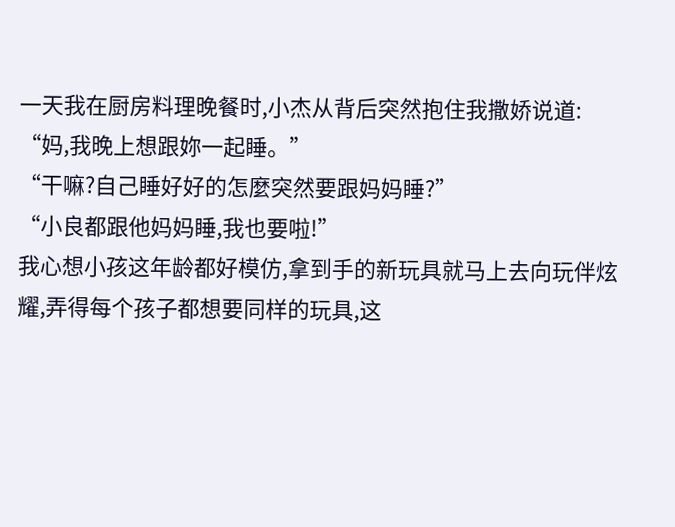一天我在厨房料理晚餐时,小杰从背后突然抱住我撒娇说道:
“妈,我晚上想跟妳一起睡。”
“干嘛?自己睡好好的怎麼突然要跟妈妈睡?”
“小良都跟他妈妈睡,我也要啦!”
我心想小孩这年龄都好模仿,拿到手的新玩具就马上去向玩伴炫耀,弄得每个孩子都想要同样的玩具,这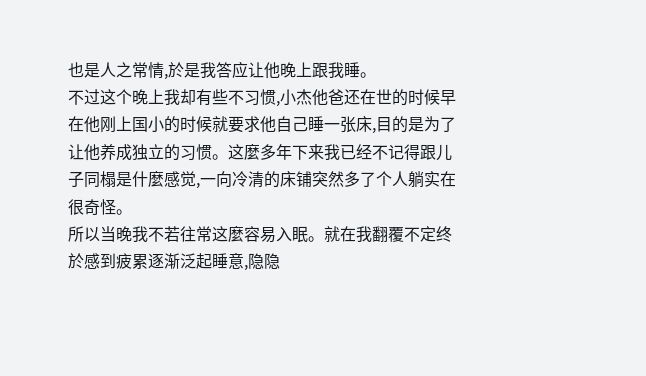也是人之常情,於是我答应让他晚上跟我睡。
不过这个晚上我却有些不习惯,小杰他爸还在世的时候早在他刚上国小的时候就要求他自己睡一张床,目的是为了让他养成独立的习惯。这麼多年下来我已经不记得跟儿子同榻是什麼感觉,一向冷清的床铺突然多了个人躺实在很奇怪。
所以当晚我不若往常这麼容易入眠。就在我翻覆不定终於感到疲累逐渐泛起睡意,隐隐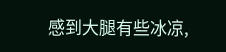感到大腿有些冰凉,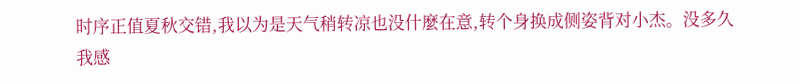时序正值夏秋交错,我以为是天气稍转凉也没什麼在意,转个身换成侧姿背对小杰。没多久我感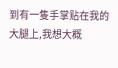到有一隻手掌贴在我的大腿上,我想大概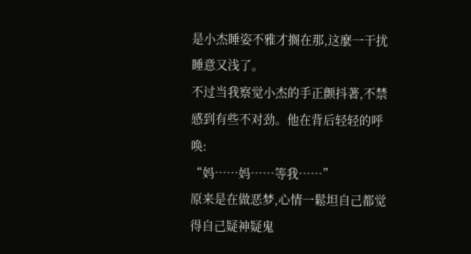是小杰睡姿不雅才搁在那,这麼一干扰睡意又浅了。
不过当我察觉小杰的手正颤抖著,不禁感到有些不对劲。他在背后轻轻的呼唤:
“妈……妈……等我……”
原来是在做恶梦,心情一鬆坦自己都觉得自己疑神疑鬼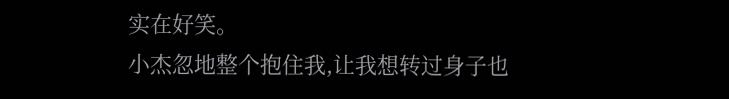实在好笑。
小杰忽地整个抱住我,让我想转过身子也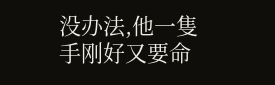没办法,他一隻手刚好又要命